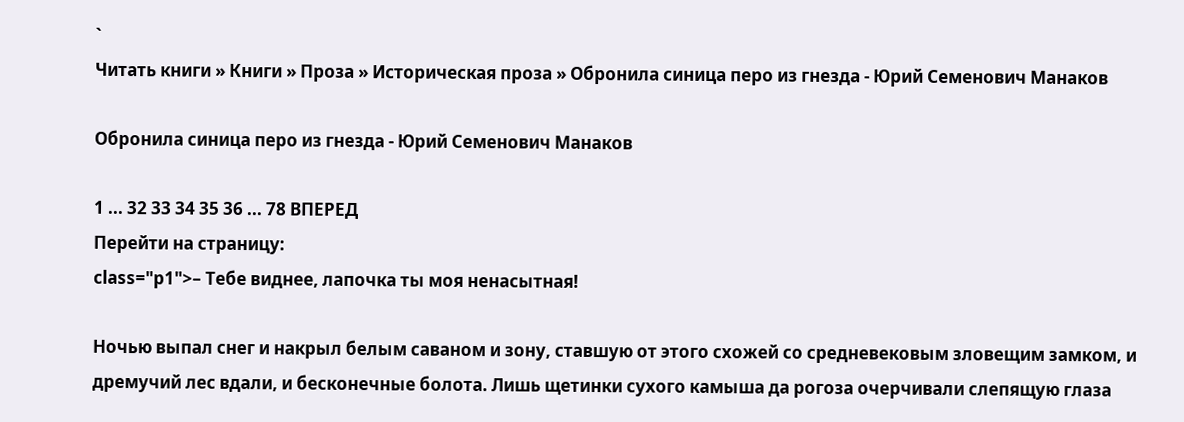`
Читать книги » Книги » Проза » Историческая проза » Обронила синица перо из гнезда - Юрий Семенович Манаков

Обронила синица перо из гнезда - Юрий Семенович Манаков

1 ... 32 33 34 35 36 ... 78 ВПЕРЕД
Перейти на страницу:
class="p1">– Тебе виднее, лапочка ты моя ненасытная!

Ночью выпал снег и накрыл белым саваном и зону, ставшую от этого схожей со средневековым зловещим замком, и дремучий лес вдали, и бесконечные болота. Лишь щетинки сухого камыша да рогоза очерчивали слепящую глаза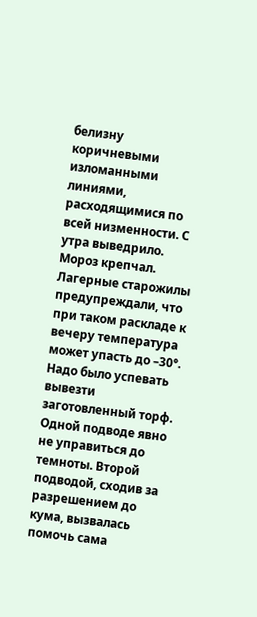белизну коричневыми изломанными линиями, расходящимися по всей низменности. С утра выведрило. Мороз крепчал. Лагерные старожилы предупреждали, что при таком раскладе к вечеру температура может упасть до –30°. Надо было успевать вывезти заготовленный торф. Одной подводе явно не управиться до темноты. Второй подводой, сходив за разрешением до кума, вызвалась помочь сама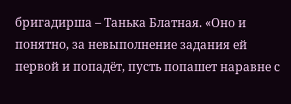бригадирша – Танька Блатная. «Оно и понятно, за невыполнение задания ей первой и попадёт, пусть попашет наравне с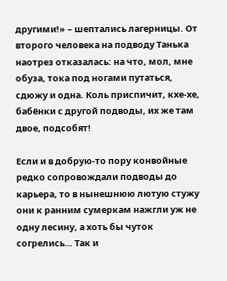другими!» – шептались лагерницы. От второго человека на подводу Танька наотрез отказалась: на что, мол, мне обуза, тока под ногами путаться, сдюжу и одна. Коль приспичит, кхе-хе, бабёнки с другой подводы, их же там двое, подсобят!

Если и в добрую-то пору конвойные редко сопровождали подводы до карьера, то в нынешнюю лютую стужу они к ранним сумеркам нажгли уж не одну лесину, а хоть бы чуток согрелись… Так и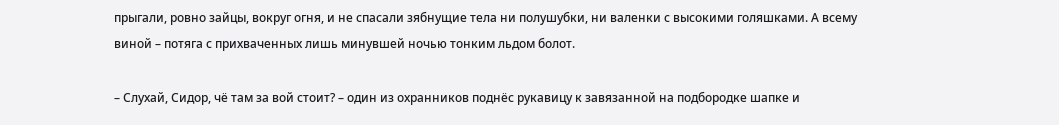прыгали, ровно зайцы, вокруг огня, и не спасали зябнущие тела ни полушубки, ни валенки с высокими голяшками. А всему виной – потяга с прихваченных лишь минувшей ночью тонким льдом болот.

– Слухай, Сидор, чё там за вой стоит? – один из охранников поднёс рукавицу к завязанной на подбородке шапке и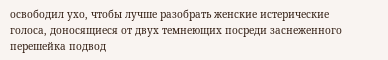освободил ухо, чтобы лучше разобрать женские истерические голоса, доносящиеся от двух темнеющих посреди заснеженного перешейка подвод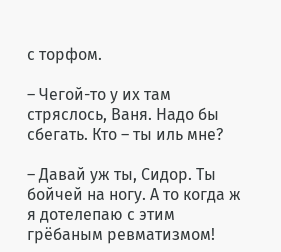с торфом.

– Чегой-то у их там стряслось, Ваня. Надо бы сбегать. Кто – ты иль мне?

– Давай уж ты, Сидор. Ты бойчей на ногу. А то когда ж я дотелепаю с этим грёбаным ревматизмом!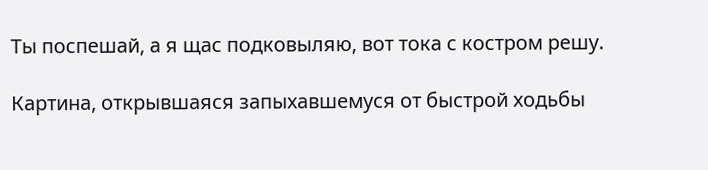Ты поспешай, а я щас подковыляю, вот тока с костром решу.

Картина, открывшаяся запыхавшемуся от быстрой ходьбы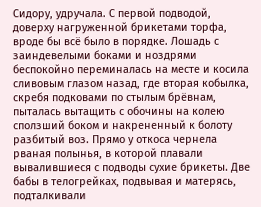Сидору, удручала. С первой подводой, доверху нагруженной брикетами торфа, вроде бы всё было в порядке. Лошадь с заиндевелыми боками и ноздрями беспокойно переминалась на месте и косила сливовым глазом назад, где вторая кобылка, скребя подковами по стылым брёвнам, пыталась вытащить с обочины на колею сползший боком и накрененный к болоту разбитый воз. Прямо у откоса чернела рваная полынья, в которой плавали вывалившиеся с подводы сухие брикеты. Две бабы в телогрейках, подвывая и матерясь, подталкивали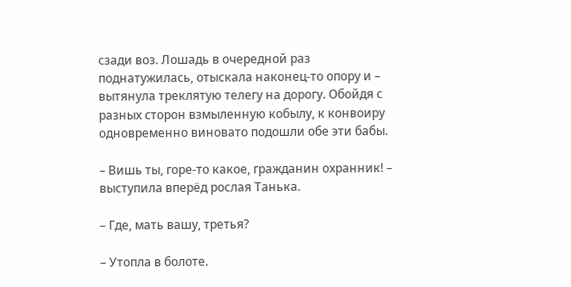сзади воз. Лошадь в очередной раз поднатужилась, отыскала наконец-то опору и – вытянула треклятую телегу на дорогу. Обойдя с разных сторон взмыленную кобылу, к конвоиру одновременно виновато подошли обе эти бабы.

– Вишь ты, горе-то какое, гражданин охранник! – выступила вперёд рослая Танька.

– Где, мать вашу, третья?

– Утопла в болоте.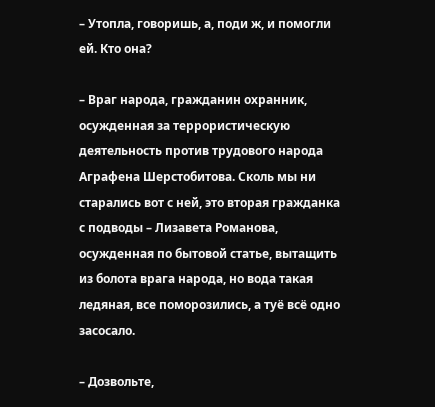– Утопла, говоришь, а, поди ж, и помогли ей. Кто она?

– Враг народа, гражданин охранник, осужденная за террористическую деятельность против трудового народа Аграфена Шерстобитова. Сколь мы ни старались вот с ней, это вторая гражданка с подводы – Лизавета Романова, осужденная по бытовой статье, вытащить из болота врага народа, но вода такая ледяная, все поморозились, а туё всё одно засосало.

– Дозвольте,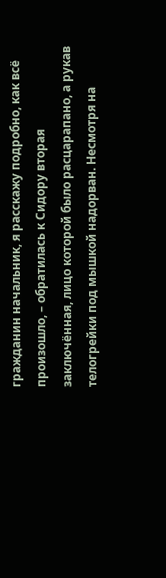гражданин начальник, я расскажу подробно, как всё произошло, – обратилась к Сидору вторая заключённая, лицо которой было расцарапано, а рукав телогрейки под мышкой надорван. Несмотря на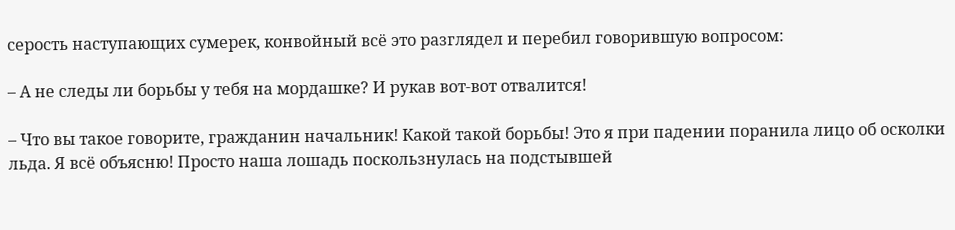серость наступающих сумерек, конвойный всё это разглядел и перебил говорившую вопросом:

– А не следы ли борьбы у тебя на мордашке? И рукав вот-вот отвалится!

– Что вы такое говорите, гражданин начальник! Какой такой борьбы! Это я при падении поранила лицо об осколки льда. Я всё объясню! Просто наша лошадь поскользнулась на подстывшей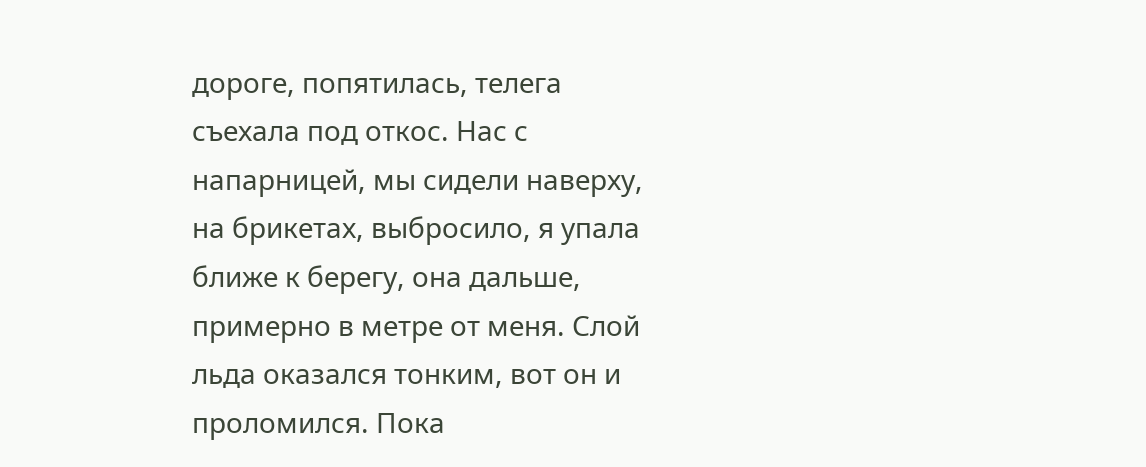дороге, попятилась, телега съехала под откос. Нас с напарницей, мы сидели наверху, на брикетах, выбросило, я упала ближе к берегу, она дальше, примерно в метре от меня. Слой льда оказался тонким, вот он и проломился. Пока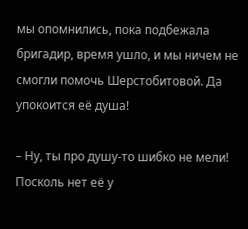мы опомнились, пока подбежала бригадир, время ушло, и мы ничем не смогли помочь Шерстобитовой. Да упокоится её душа!

– Ну, ты про душу-то шибко не мели! Посколь нет её у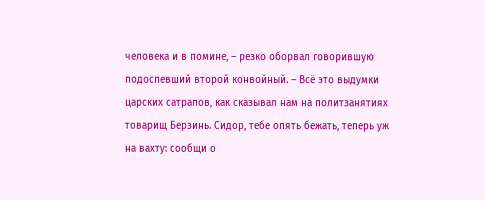человека и в помине, – резко оборвал говорившую подоспевший второй конвойный. – Всё это выдумки царских сатрапов, как сказывал нам на политзанятиях товарищ Берзинь. Сидор, тебе опять бежать, теперь уж на вахту: сообщи о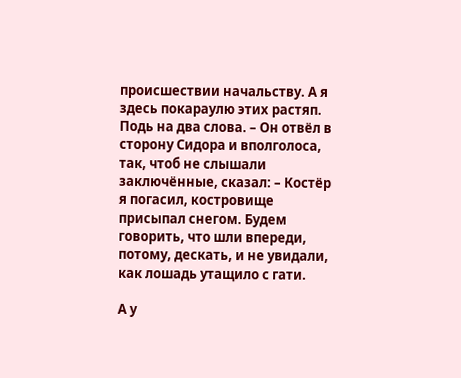происшествии начальству. А я здесь покараулю этих растяп. Подь на два слова. – Он отвёл в сторону Сидора и вполголоса, так, чтоб не слышали заключённые, сказал: – Костёр я погасил, костровище присыпал снегом. Будем говорить, что шли впереди, потому, дескать, и не увидали, как лошадь утащило с гати.

А у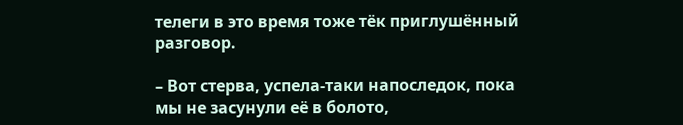телеги в это время тоже тёк приглушённый разговор.

– Вот стерва, успела-таки напоследок, пока мы не засунули её в болото,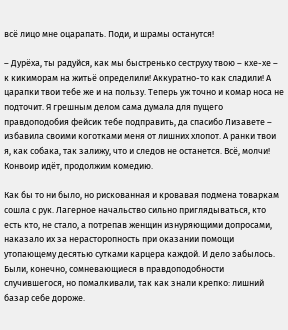всё лицо мне оцарапать. Поди, и шрамы останутся!

– Дурёха, ты радуйся, как мы быстренько сеструху твою – кхе-хе – к кикиморам на житьё определили! Аккуратно-то как сладили! А царапки твои тебе же и на пользу. Теперь уж точно и комар носа не подточит. Я грешным делом сама думала для пущего правдоподобия фейсик тебе подправить, да спасибо Лизавете – избавила своими коготками меня от лишних хлопот. А ранки твои я, как собака, так залижу, что и следов не останется. Всё, молчи! Конвоир идёт, продолжим комедию.

Как бы то ни было, но рискованная и кровавая подмена товаркам сошла с рук. Лагерное начальство сильно приглядываться, кто есть кто, не стало, а потрепав женщин изнуряющими допросами, наказало их за нерасторопность при оказании помощи утопающему десятью сутками карцера каждой. И дело забылось. Были, конечно, сомневающиеся в правдоподобности случившегося, но помалкивали, так как знали крепко: лишний базар себе дороже.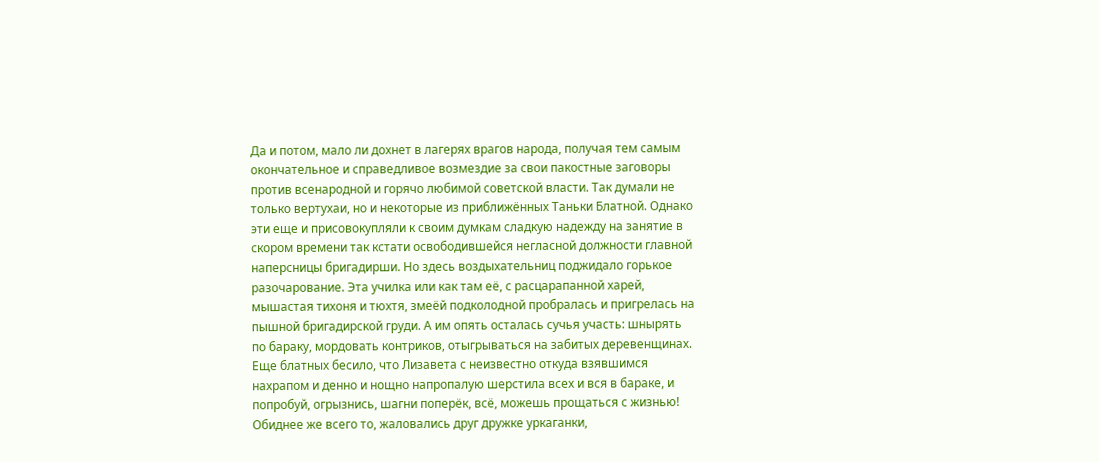Да и потом, мало ли дохнет в лагерях врагов народа, получая тем самым окончательное и справедливое возмездие за свои пакостные заговоры против всенародной и горячо любимой советской власти. Так думали не только вертухаи, но и некоторые из приближённых Таньки Блатной. Однако эти еще и присовокупляли к своим думкам сладкую надежду на занятие в скором времени так кстати освободившейся негласной должности главной наперсницы бригадирши. Но здесь воздыхательниц поджидало горькое разочарование. Эта училка или как там её, с расцарапанной харей, мышастая тихоня и тюхтя, змеёй подколодной пробралась и пригрелась на пышной бригадирской груди. А им опять осталась сучья участь: шнырять по бараку, мордовать контриков, отыгрываться на забитых деревенщинах. Еще блатных бесило, что Лизавета с неизвестно откуда взявшимся нахрапом и денно и нощно напропалую шерстила всех и вся в бараке, и попробуй, огрызнись, шагни поперёк, всё, можешь прощаться с жизнью! Обиднее же всего то, жаловались друг дружке уркаганки,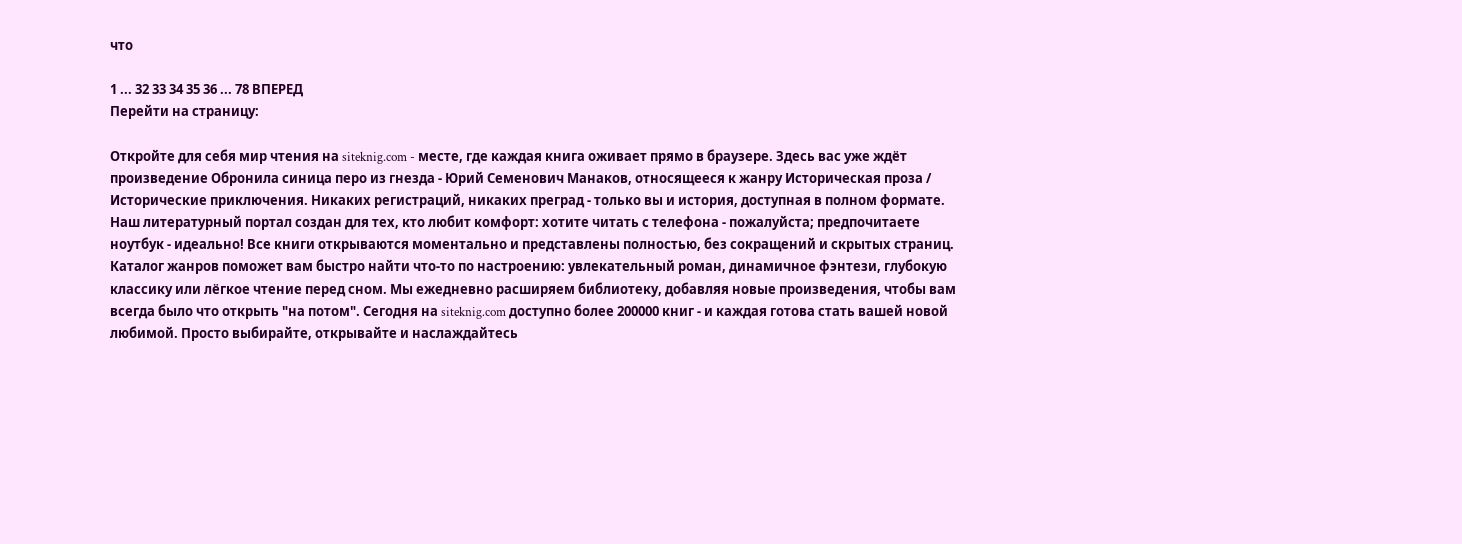что

1 ... 32 33 34 35 36 ... 78 ВПЕРЕД
Перейти на страницу:

Откройте для себя мир чтения на siteknig.com - месте, где каждая книга оживает прямо в браузере. Здесь вас уже ждёт произведение Обронила синица перо из гнезда - Юрий Семенович Манаков, относящееся к жанру Историческая проза / Исторические приключения. Никаких регистраций, никаких преград - только вы и история, доступная в полном формате. Наш литературный портал создан для тех, кто любит комфорт: хотите читать с телефона - пожалуйста; предпочитаете ноутбук - идеально! Все книги открываются моментально и представлены полностью, без сокращений и скрытых страниц. Каталог жанров поможет вам быстро найти что-то по настроению: увлекательный роман, динамичное фэнтези, глубокую классику или лёгкое чтение перед сном. Мы ежедневно расширяем библиотеку, добавляя новые произведения, чтобы вам всегда было что открыть "на потом". Сегодня на siteknig.com доступно более 200000 книг - и каждая готова стать вашей новой любимой. Просто выбирайте, открывайте и наслаждайтесь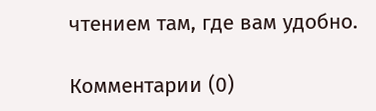чтением там, где вам удобно.

Комментарии (0)